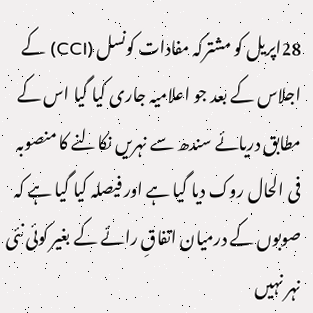28اپریل کو مشترکہ مفادات کونسل (CCI) کے اجلاس کے بعد جو اعلامیہ جاری کیا گیا اس کے مطابق دریائے سندھ سے نہریں نکالنے کا منصوبہ فی الحال روک دیا گیا ہے اور فیصلہ کیا گیا ہے کہ صوبوں کے درمیان اتفاقِ رائے کے بغیر کوئی نئی نہر نہیں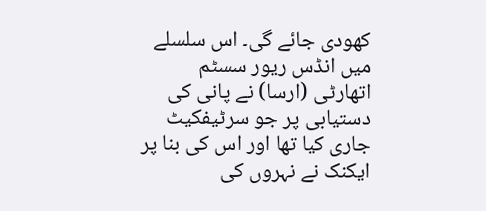کھودی جائے گی۔ اس سلسلے میں انڈس ریور سسٹم اتھارٹی (ارسا) نے پانی کی دستیابی پر جو سرٹیفکیٹ جاری کیا تھا اور اس کی بنا پر ایکنک نے نہروں کی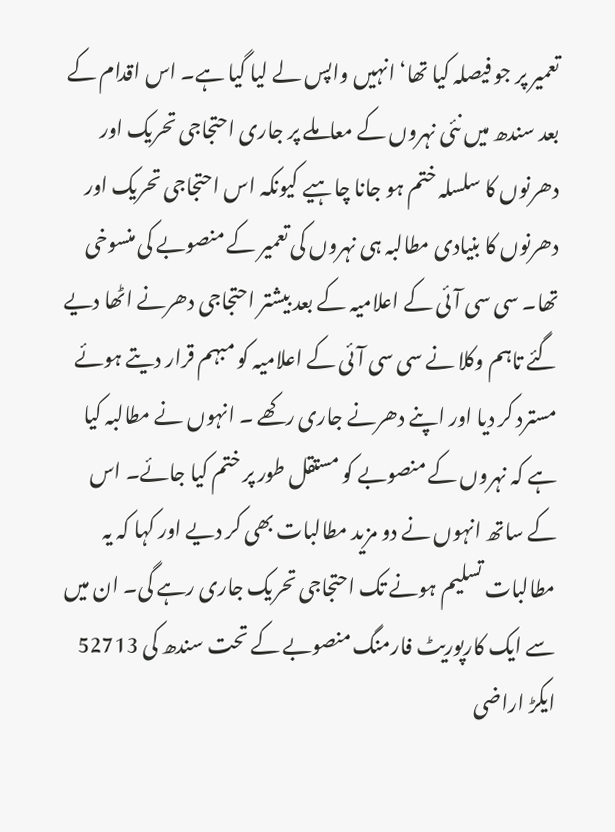تعمیر پر جو فیصلہ کیا تھا‘ انہیں واپس لے لیا گیا ہے۔ اس اقدام کے بعد سندھ میں نئی نہروں کے معاملے پر جاری احتجاجی تحریک اور دھرنوں کا سلسلہ ختم ہو جانا چاہیے کیونکہ اس احتجاجی تحریک اور دھرنوں کا بنیادی مطالبہ ہی نہروں کی تعمیر کے منصوبے کی منسوخی تھا۔ سی سی آئی کے اعلامیہ کے بعد بیشتر احتجاجی دھرنے اٹھا دیے گئے تاہم وکلا نے سی سی آئی کے اعلامیہ کو مبہم قرار دیتے ہوئے مسترد کر دیا اور اپنے دھرنے جاری رکھے ۔ انہوں نے مطالبہ کیا ہے کہ نہروں کے منصوبے کو مستقل طور پر ختم کیا جائے۔ اس کے ساتھ انہوں نے دو مزید مطالبات بھی کر دیے اور کہا کہ یہ مطالبات تسلیم ہونے تک احتجاجی تحریک جاری رہے گی۔ ان میں سے ایک کارپوریٹ فارمنگ منصوبے کے تحت سندھ کی 52713 ایکڑ اراضی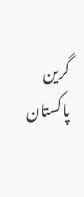گرین پاکستان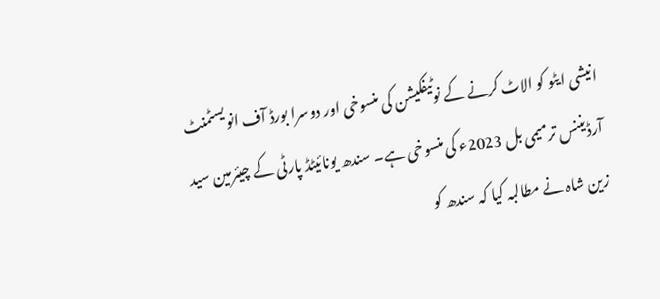انیشی ایٹو کو الاٹ کرنے کے نوٹیفکیشن کی منسوخی اور دوسرا بورڈ آف انویسٹمنٹ آرڈیننس ترمیمی بل 2023ء کی منسوخی ہے۔ سندھ یونائیٹڈ پارٹی کے چیئرمین سید زین شاہ نے مطالبہ کیا کہ سندھ کو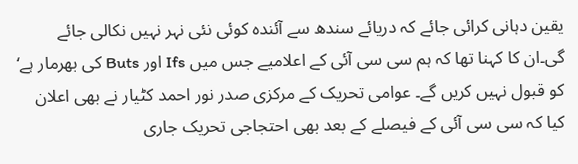یقین دہانی کرائی جائے کہ دریائے سندھ سے آئندہ کوئی نئی نہر نہیں نکالی جائے گی۔ان کا کہنا تھا کہ ہم سی سی آئی کے اعلامیے جس میں Ifs اور Buts کی بھرمار ہے‘ کو قبول نہیں کریں گے۔ عوامی تحریک کے مرکزی صدر نور احمد کٹیار نے بھی اعلان کیا کہ سی سی آئی کے فیصلے کے بعد بھی احتجاجی تحریک جاری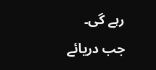رہے گی۔
جب دریائے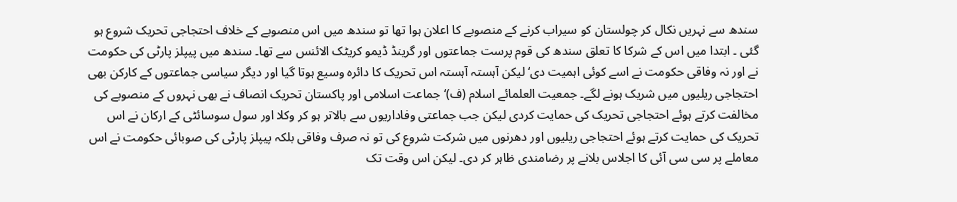سندھ سے نہریں نکال کر چولستان کو سیراب کرنے کے منصوبے کا اعلان ہوا تھا تو سندھ میں اس منصوبے کے خلاف احتجاجی تحریک شروع ہو گئی ۔ ابتدا میں اس کے شرکا کا تعلق سندھ کی قوم پرست جماعتوں اور گرینڈ ڈیمو کریٹک الائنس سے تھا۔ سندھ میں پیپلز پارٹی کی حکومت نے اور نہ وفاقی حکومت نے اسے کوئی اہمیت دی‘ لیکن آہستہ آہستہ اس تحریک کا دائرہ وسیع ہوتا گیا اور دیگر سیاسی جماعتوں کے کارکن بھی احتجاجی ریلیوں میں شریک ہونے لگے۔ جمعیت العلمائے اسلام (ف)‘ جماعت اسلامی اور پاکستان تحریک انصاف نے بھی نہروں کے منصوبے کی مخالفت کرتے ہوئے احتجاجی تحریک کی حمایت کردی لیکن جب جماعتی وفاداریوں سے بالاتر ہو کر وکلا اور سول سوسائٹی کے ارکان نے اس تحریک کی حمایت کرتے ہوئے احتجاجی ریلیوں اور دھرنوں میں شرکت شروع کی تو نہ صرف وفاقی بلکہ پیپلز پارٹی کی صوبائی حکومت نے اس معاملے پر سی سی آئی کا اجلاس بلانے پر رضامندی ظاہر کر دی۔ لیکن اس وقت تک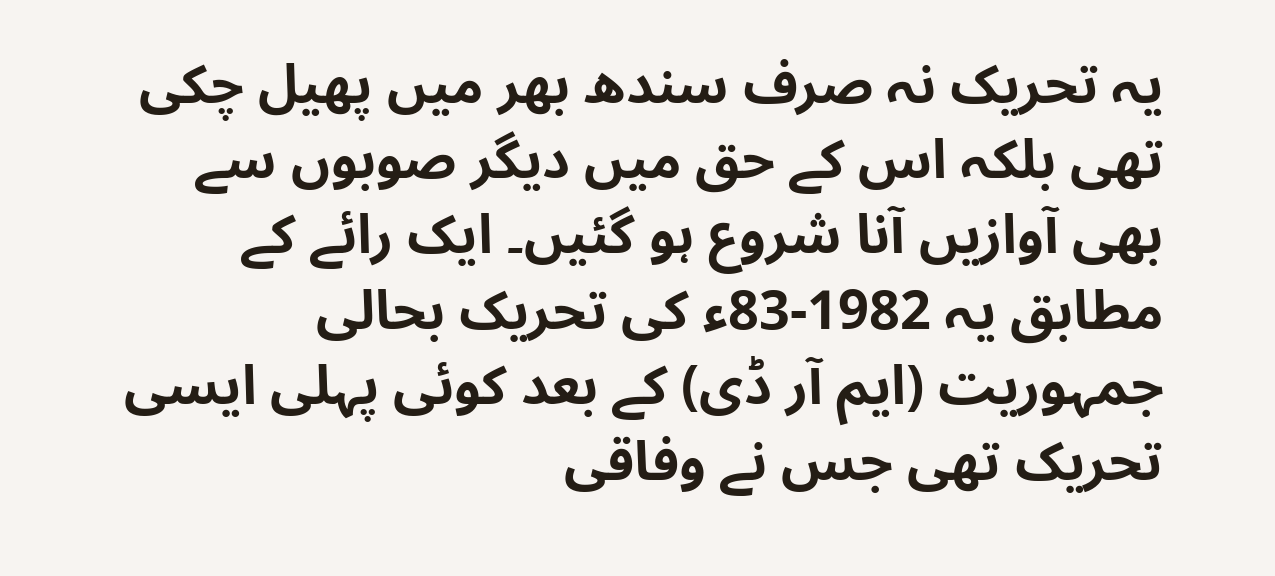یہ تحریک نہ صرف سندھ بھر میں پھیل چکی تھی بلکہ اس کے حق میں دیگر صوبوں سے بھی آوازیں آنا شروع ہو گئیں۔ ایک رائے کے مطابق یہ 1982-83ء کی تحریک بحالی جمہوریت (ایم آر ڈی) کے بعد کوئی پہلی ایسی تحریک تھی جس نے وفاقی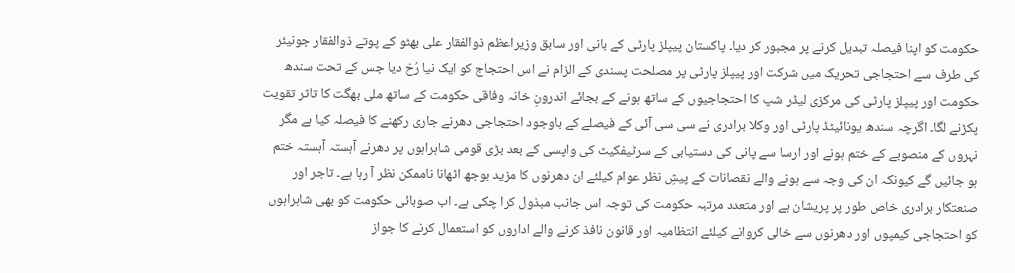حکومت کو اپنا فیصلہ تبدیل کرنے پر مجبور کر دیا۔ پاکستان پیپلز پارٹی کے بانی اور سابق وزیراعظم ذوالفقار علی بھٹو کے پوتے ذوالفقار جونیئر کی طرف سے احتجاجی تحریک میں شرکت اور پیپلز پارٹی پر مصلحت پسندی کے الزام نے اس احتجاج کو ایک نیا رُخ دیا جس کے تحت سندھ حکومت اور پیپلز پارٹی کی مرکزی لیڈر شپ کا احتجاجیوں کے ساتھ ہونے کے بجائے اندرونِ خانہ وفاقی حکومت کے ساتھ ملی بھگت کا تاثر تقویت پکڑنے لگا۔ اگرچہ سندھ یونائیٹڈ پارٹی اور وکلا برادری نے سی سی آئی کے فیصلے کے باوجود احتجاجی دھرنے جاری رکھنے کا فیصلہ کیا ہے مگر نہروں کے منصوبے کے ختم ہونے اور ارسا سے پانی کی دستیابی کے سرٹیفکیٹ کی واپسی کے بعد بڑی قومی شاہراہوں پر دھرنے آہستہ آہستہ ختم ہو جائیں گے کیونکہ ان کی وجہ سے ہونے والے نقصانات کے پیشِ نظر عوام کیلئے ان دھرنوں کا مزید بوجھ اٹھانا ناممکن نظر آ رہا ہے۔ تاجر اور صنعتکار برادری خاص طور پر پریشان ہے اور متعدد مرتبہ حکومت کی توجہ اس جانب مبذول کرا چکی ہے۔ اب صوبائی حکومت کو بھی شاہراہوں کو احتجاجی کیمپوں اور دھرنوں سے خالی کروانے کیلئے انتظامیہ اور قانون نافذ کرنے والے اداروں کو استعمال کرنے کا جواز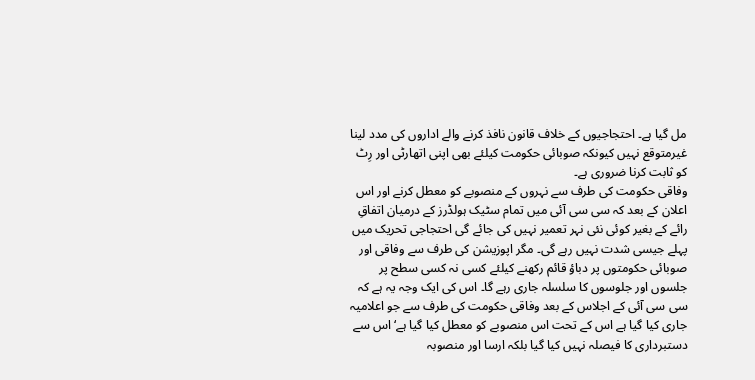مل گیا ہے۔ احتجاجیوں کے خلاف قانون نافذ کرنے والے اداروں کی مدد لینا غیرمتوقع نہیں کیونکہ صوبائی حکومت کیلئے بھی اپنی اتھارٹی اور رِٹ کو ثابت کرنا ضروری ہے۔
وفاقی حکومت کی طرف سے نہروں کے منصوبے کو معطل کرنے اور اس اعلان کے بعد کہ سی سی آئی میں تمام سٹیک ہولڈرز کے درمیان اتفاقِ رائے کے بغیر کوئی نئی نہر تعمیر نہیں کی جائے گی احتجاجی تحریک میں پہلے جیسی شدت نہیں رہے گی۔ مگر اپوزیشن کی طرف سے وفاقی اور صوبائی حکومتوں پر دباؤ قائم رکھنے کیلئے کسی نہ کسی سطح پر جلسوں اور جلوسوں کا سلسلہ جاری رہے گا۔ اس کی ایک وجہ یہ ہے کہ سی سی آئی کے اجلاس کے بعد وفاقی حکومت کی طرف سے جو اعلامیہ جاری کیا گیا ہے اس کے تحت اس منصوبے کو معطل کیا گیا ہے‘ اس سے دستبرداری کا فیصلہ نہیں کیا گیا بلکہ ارسا اور منصوبہ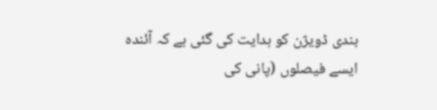بندی ڈویژن کو ہدایت کی گئی ہے کہ آئندہ ایسے فیصلوں (پانی کی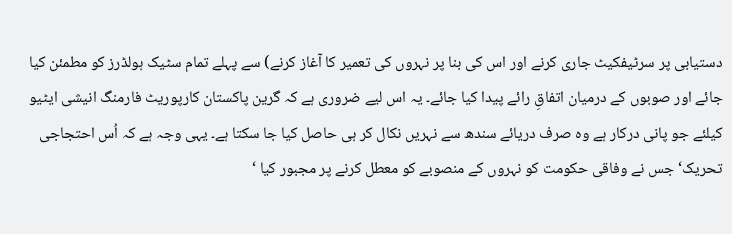دستیابی پر سرٹیفکیٹ جاری کرنے اور اس کی بنا پر نہروں کی تعمیر کا آغاز کرنے) سے پہلے تمام سٹیک ہولڈرز کو مطمئن کیا جائے اور صوبوں کے درمیان اتفاقِ رائے پیدا کیا جائے۔ یہ اس لیے ضروری ہے کہ گرین پاکستان کارپوریٹ فارمنگ انیشی ایٹیو کیلئے جو پانی درکار ہے وہ صرف دریائے سندھ سے نہریں نکال کر ہی حاصل کیا جا سکتا ہے۔ یہی وجہ ہے کہ اُس احتجاجی تحریک‘ جس نے وفاقی حکومت کو نہروں کے منصوبے کو معطل کرنے پر مجبور کیا ‘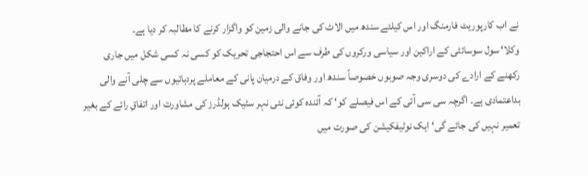نے اب کارپوریٹ فارمنگ اور اس کیلئے سندھ میں الاٹ کی جانے والی زمین کو واگزار کرنے کا مطالبہ کر دیا ہے۔
وکلا‘ سول سوسائٹی کے اراکین اور سیاسی ورکروں کی طرف سے اس احتجاجی تحریک کو کسی نہ کسی شکل میں جاری رکھنے کے ارادے کی دوسری وجہ صوبوں خصوصاً سندھ اور وفاق کے درمیان پانی کے معاملے پردہائیوں سے چلی آنے والی بداعتمادی ہے۔ اگرچہ سی سی آئی کے اس فیصلے کو‘ کہ آئندہ کوئی نئی نہر سٹیک ہولڈرز کی مشاورت اور اتفاقِ رائے کے بغیر تعمیر نہیں کی جائے گی‘ ایک نوٹیفکیشن کی صورت میں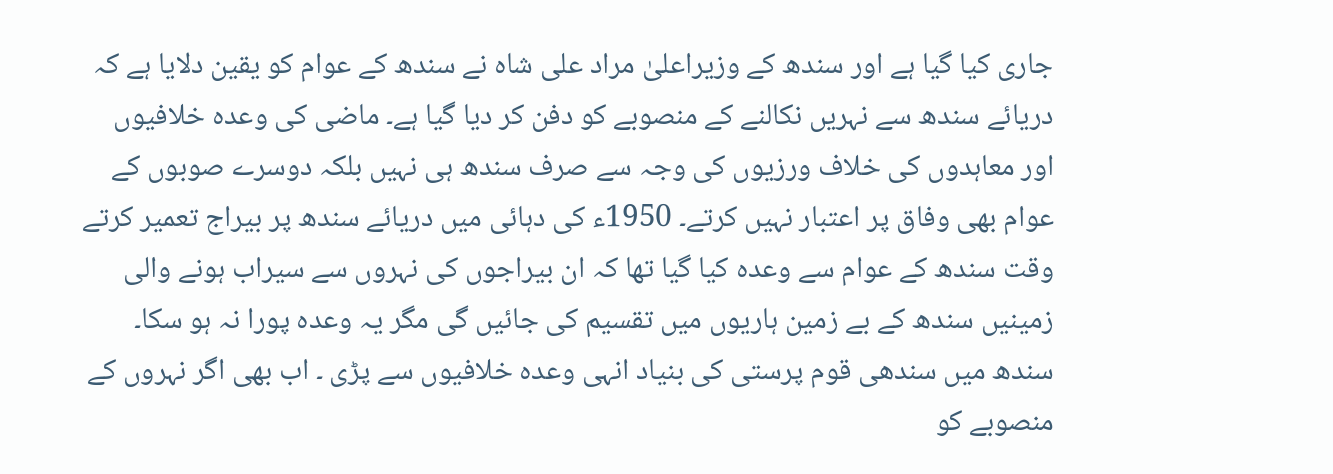جاری کیا گیا ہے اور سندھ کے وزیراعلیٰ مراد علی شاہ نے سندھ کے عوام کو یقین دلایا ہے کہ دریائے سندھ سے نہریں نکالنے کے منصوبے کو دفن کر دیا گیا ہے۔ ماضی کی وعدہ خلافیوں اور معاہدوں کی خلاف ورزیوں کی وجہ سے صرف سندھ ہی نہیں بلکہ دوسرے صوبوں کے عوام بھی وفاق پر اعتبار نہیں کرتے۔ 1950ء کی دہائی میں دریائے سندھ پر بیراج تعمیر کرتے وقت سندھ کے عوام سے وعدہ کیا گیا تھا کہ ان بیراجوں کی نہروں سے سیراب ہونے والی زمینیں سندھ کے بے زمین ہاریوں میں تقسیم کی جائیں گی مگر یہ وعدہ پورا نہ ہو سکا۔ سندھ میں سندھی قوم پرستی کی بنیاد انہی وعدہ خلافیوں سے پڑی ۔ اب بھی اگر نہروں کے منصوبے کو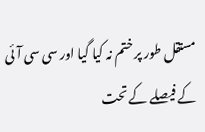مستقل طور پر ختم نہ کیا گیا اور سی سی آئی کے فیصلے کے تحت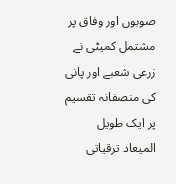صوبوں اور وفاق پر مشتمل کمیٹی نے زرعی شعبے اور پانی کی منصفانہ تقسیم پر ایک طویل المیعاد ترقیاتی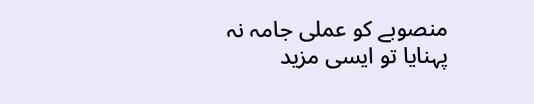منصوبے کو عملی جامہ نہ پہنایا تو ایسی مزید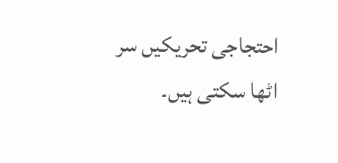احتجاجی تحریکیں سر اٹھا سکتی ہیں۔